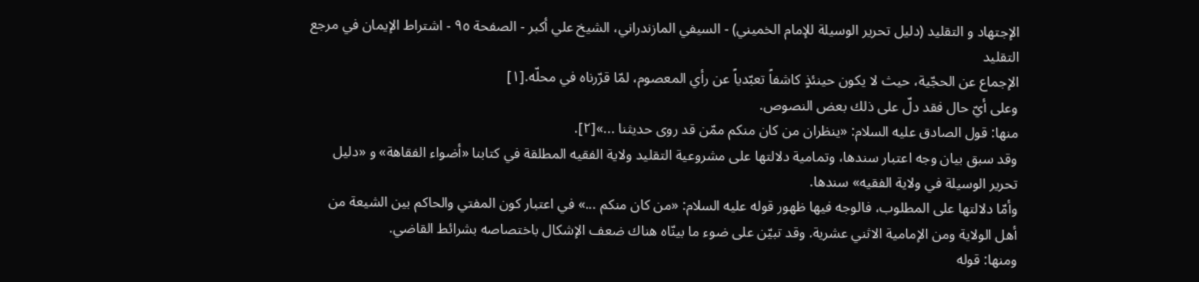الإجتهاد و التقليد (دليل تحرير الوسيلة للإمام الخميني) - السيفي المازندراني، الشيخ علي أكبر - الصفحة ٩٥ - اشتراط الإيمان في مرجع التقليد
الإجماع عن الحجّية، حيث لا يكون حينئذٍ كاشفاً تعبّدياً عن رأي المعصوم، لمّا قرّرناه في محلّه.[١]
وعلى أيّ حال فقد دلّ على ذلك بعض النصوص.
منها: قول الصادق عليه السلام: «ينظران من كان منكم ممّن قد روى حديثنا ...»[٢].
وقد سبق بيان وجه اعتبار سندها، وتمامية دلالتها على مشروعية التقليد ولاية الفقيه المطلقة في كتابنا «أضواء الفقاهة» و «دليل تحرير الوسيلة في ولاية الفقيه» سندها.
وأمّا دلالتها على المطلوب، فالوجه فيها ظهور قوله عليه السلام: «من كان منكم ...» في اعتبار كون المفتي والحاكم بين الشيعة من أهل الولاية ومن الإمامية الاثني عشرية. وقد تبيّن على ضوء ما بينّاه هناك ضعف الإشكال باختصاصه بشرائط القاضي.
ومنها: قوله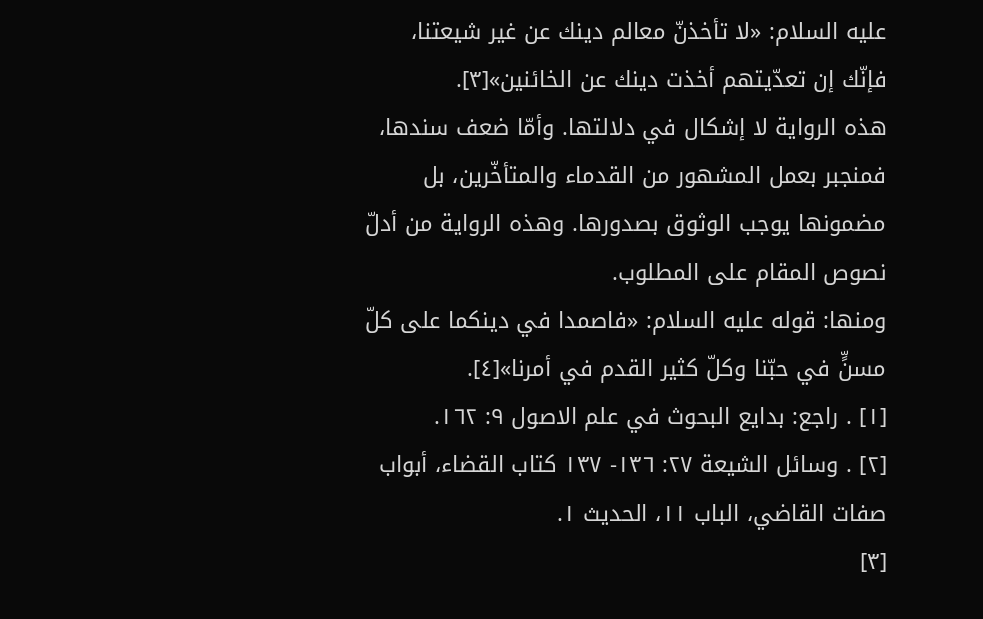عليه السلام: «لا تأخذنّ معالم دينك عن غير شيعتنا، فإنّك إن تعدّيتهم أخذت دينك عن الخائنين»[٣].
هذه الرواية لا إشكال في دلالتها. وأمّا ضعف سندها، فمنجبر بعمل المشهور من القدماء والمتأخّرين، بل مضمونها يوجب الوثوق بصدورها. وهذه الرواية من أدلّ نصوص المقام على المطلوب.
ومنها: قوله عليه السلام: «فاصمدا في دينكما على كلّ مسنٍّ في حبّنا وكلّ كثير القدم في أمرنا»[٤].
[١] . راجع: بدايع البحوث في علم الاصول ٩: ١٦٢.
[٢] . وسائل الشيعة ٢٧: ١٣٦- ١٣٧ كتاب القضاء، أبواب صفات القاضي، الباب ١١، الحديث ١.
[٣]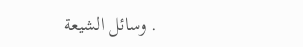. وسائل الشيعة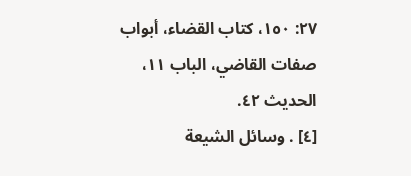٢٧: ١٥٠، كتاب القضاء، أبواب صفات القاضي، الباب ١١، الحديث ٤٢.
[٤] . وسائل الشيعة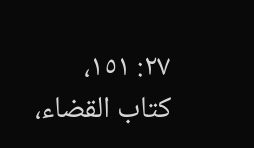٢٧: ١٥١، كتاب القضاء،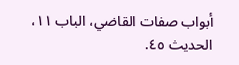أبواب صفات القاضي، الباب ١١، الحديث ٤٥.